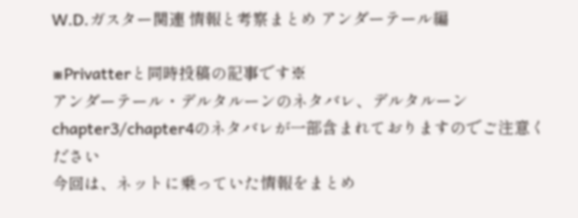W.D.ガスター関連 情報と考察まとめ アンダーテール編

※Privatterと同時投稿の記事です※
アンダーテール・デルタルーンのネタバレ、デルタルーンchapter3/chapter4のネタバレが一部含まれておりますのでご注意ください
今回は、ネットに乗っていた情報をまとめ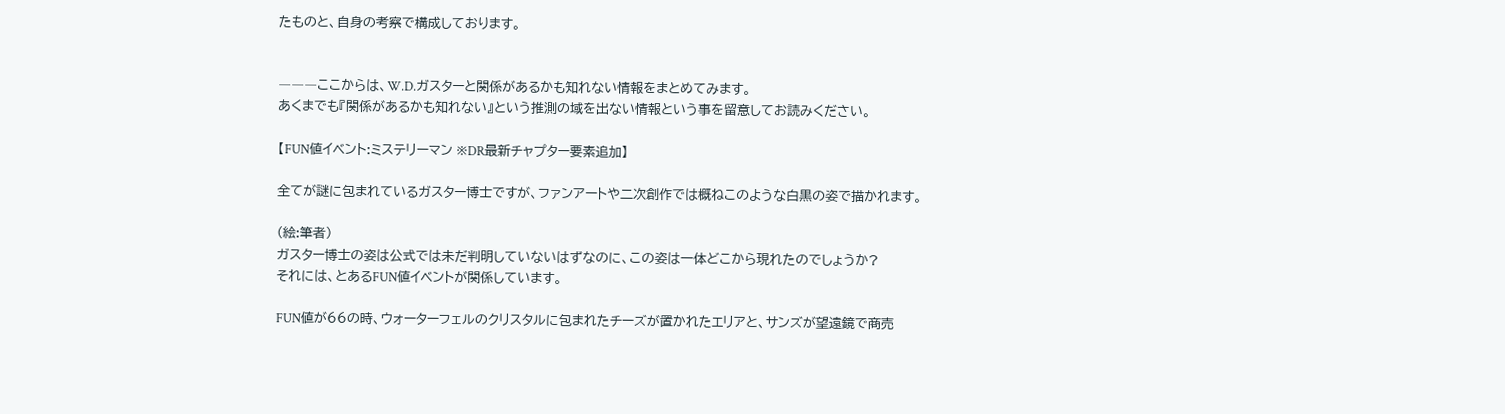たものと、自身の考察で構成しております。


―――ここからは、W.D.ガスターと関係があるかも知れない情報をまとめてみます。
あくまでも『関係があるかも知れない』という推測の域を出ない情報という事を留意してお読みください。

【FUN値イベント:ミステリーマン ※DR最新チャプター要素追加】

全てが謎に包まれているガスター博士ですが、ファンアートや二次創作では概ねこのような白黒の姿で描かれます。

(絵:筆者)
ガスター博士の姿は公式では未だ判明していないはずなのに、この姿は一体どこから現れたのでしょうか?
それには、とあるFUN値イベントが関係しています。

FUN値が66の時、ウォーターフェルのクリスタルに包まれたチーズが置かれたエリアと、サンズが望遠鏡で商売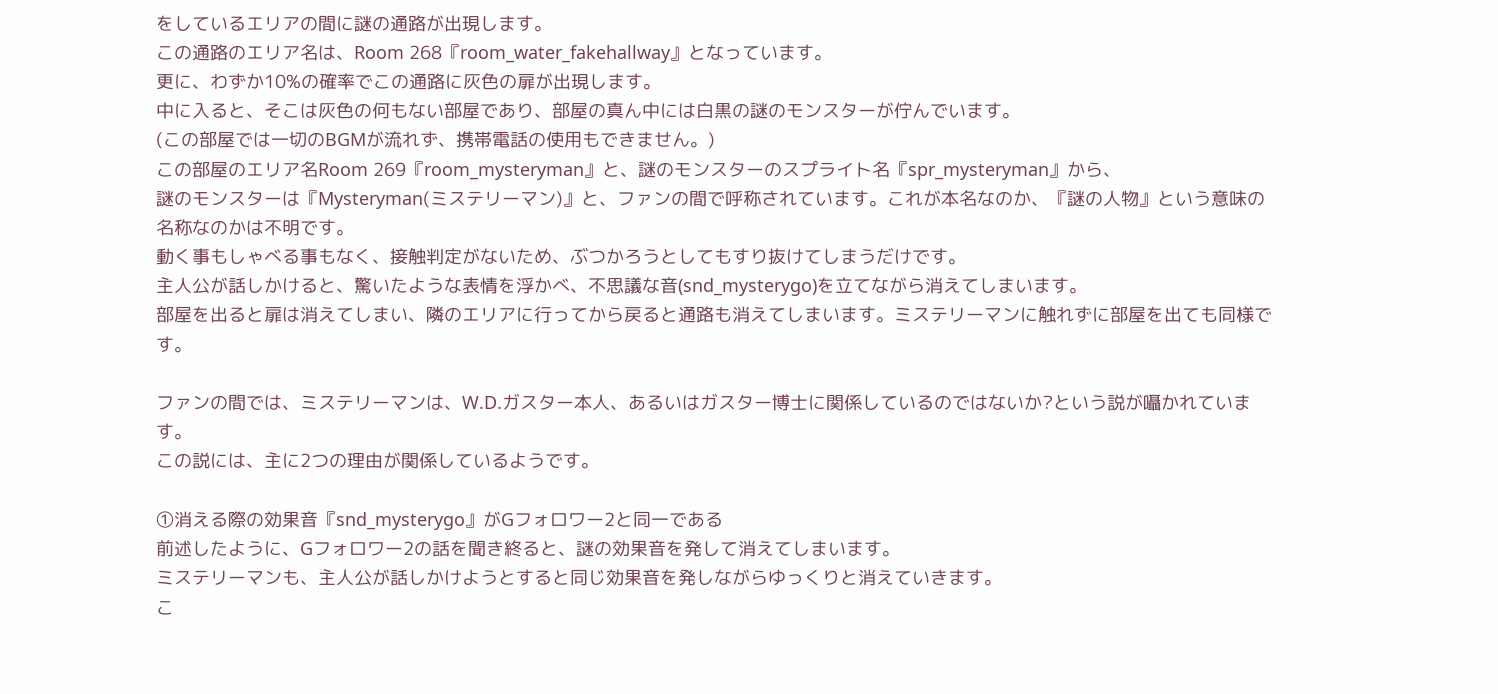をしているエリアの間に謎の通路が出現します。
この通路のエリア名は、Room 268『room_water_fakehallway』となっています。
更に、わずか10%の確率でこの通路に灰色の扉が出現します。
中に入ると、そこは灰色の何もない部屋であり、部屋の真ん中には白黒の謎のモンスターが佇んでいます。
(この部屋では一切のBGMが流れず、携帯電話の使用もできません。)
この部屋のエリア名Room 269『room_mysteryman』と、謎のモンスターのスプライト名『spr_mysteryman』から、
謎のモンスターは『Mysteryman(ミステリーマン)』と、ファンの間で呼称されています。これが本名なのか、『謎の人物』という意味の名称なのかは不明です。
動く事もしゃべる事もなく、接触判定がないため、ぶつかろうとしてもすり抜けてしまうだけです。
主人公が話しかけると、驚いたような表情を浮かべ、不思議な音(snd_mysterygo)を立てながら消えてしまいます。
部屋を出ると扉は消えてしまい、隣のエリアに行ってから戻ると通路も消えてしまいます。ミステリーマンに触れずに部屋を出ても同様です。

ファンの間では、ミステリーマンは、W.D.ガスター本人、あるいはガスター博士に関係しているのではないか?という説が囁かれています。
この説には、主に2つの理由が関係しているようです。

①消える際の効果音『snd_mysterygo』がGフォロワー2と同一である
前述したように、Gフォロワー2の話を聞き終ると、謎の効果音を発して消えてしまいます。
ミステリーマンも、主人公が話しかけようとすると同じ効果音を発しながらゆっくりと消えていきます。
こ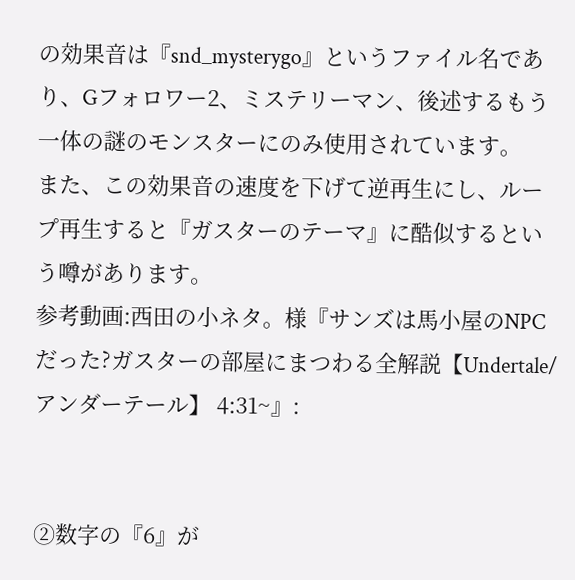の効果音は『snd_mysterygo』というファイル名であり、Gフォロワー2、ミステリーマン、後述するもう一体の謎のモンスターにのみ使用されています。
また、この効果音の速度を下げて逆再生にし、ループ再生すると『ガスターのテーマ』に酷似するという噂があります。
参考動画:西田の小ネタ。様『サンズは馬小屋のNPCだった?ガスターの部屋にまつわる全解説【Undertale/アンダーテール】 4:31~』:


②数字の『6』が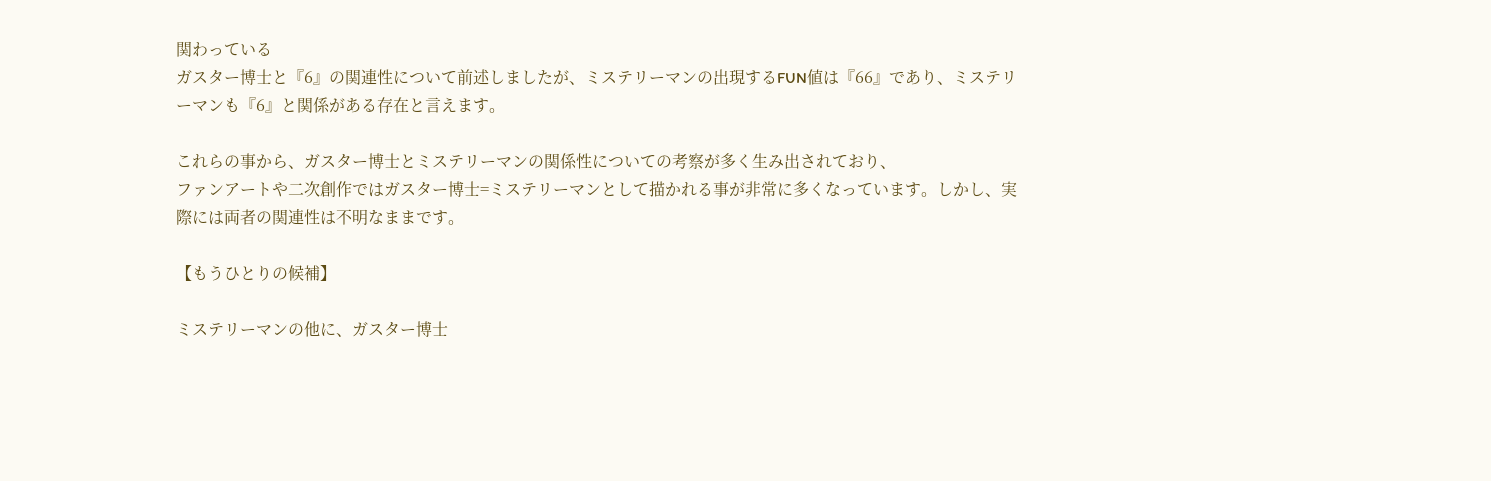関わっている
ガスター博士と『6』の関連性について前述しましたが、ミステリーマンの出現するFUN値は『66』であり、ミステリーマンも『6』と関係がある存在と言えます。

これらの事から、ガスター博士とミステリーマンの関係性についての考察が多く生み出されており、
ファンアートや二次創作ではガスター博士=ミステリーマンとして描かれる事が非常に多くなっています。しかし、実際には両者の関連性は不明なままです。

【もうひとりの候補】

ミステリーマンの他に、ガスター博士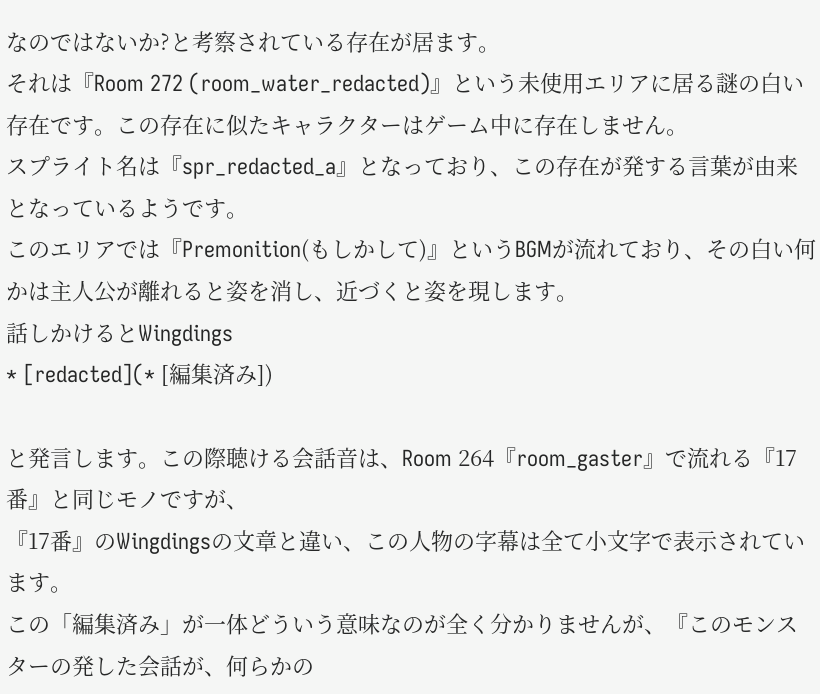なのではないか?と考察されている存在が居ます。
それは『Room 272 (room_water_redacted)』という未使用エリアに居る謎の白い存在です。この存在に似たキャラクターはゲーム中に存在しません。
スプライト名は『spr_redacted_a』となっており、この存在が発する言葉が由来となっているようです。
このエリアでは『Premonition(もしかして)』というBGMが流れており、その白い何かは主人公が離れると姿を消し、近づくと姿を現します。
話しかけるとWingdings
* [redacted](* [編集済み])

と発言します。この際聴ける会話音は、Room 264『room_gaster』で流れる『17番』と同じモノですが、
『17番』のWingdingsの文章と違い、この人物の字幕は全て小文字で表示されています。
この「編集済み」が一体どういう意味なのが全く分かりませんが、『このモンスターの発した会話が、何らかの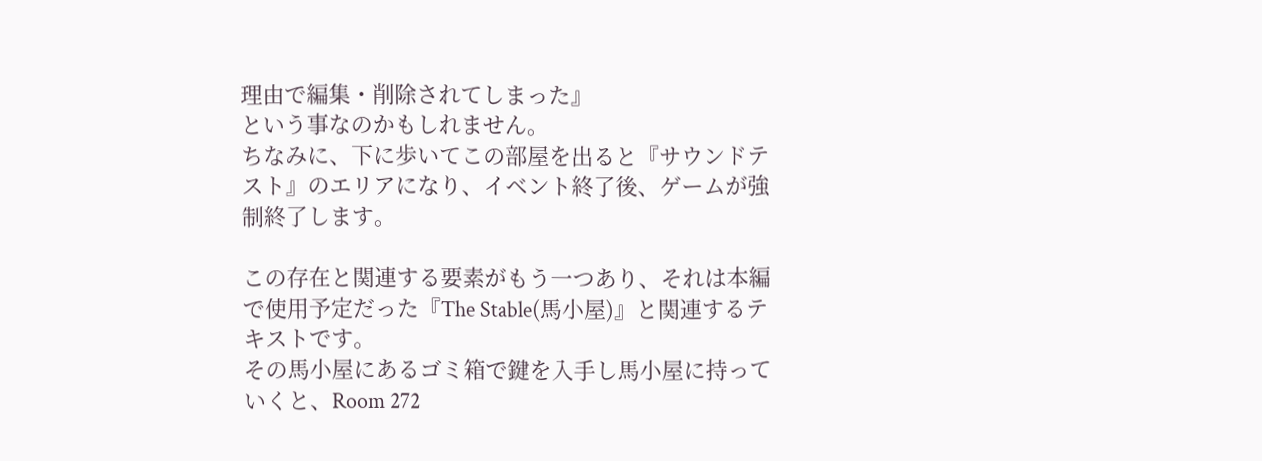理由で編集・削除されてしまった』
という事なのかもしれません。
ちなみに、下に歩いてこの部屋を出ると『サウンドテスト』のエリアになり、イベント終了後、ゲームが強制終了します。

この存在と関連する要素がもう一つあり、それは本編で使用予定だった『The Stable(馬小屋)』と関連するテキストです。
その馬小屋にあるゴミ箱で鍵を入手し馬小屋に持っていくと、Room 272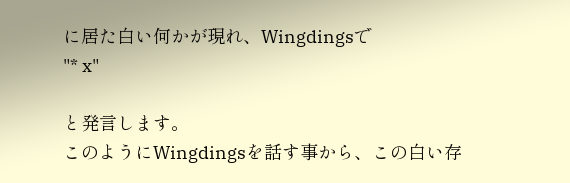に居た白い何かが現れ、Wingdingsで
"* x"

と発言します。
このようにWingdingsを話す事から、この白い存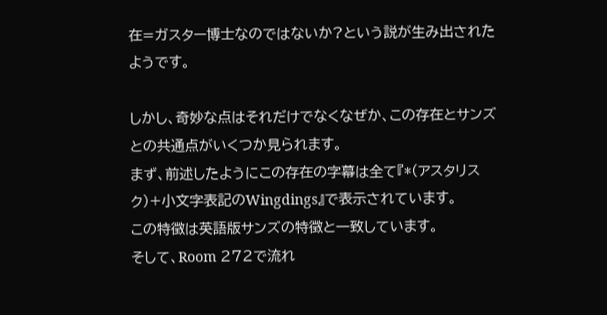在=ガスター博士なのではないか?という説が生み出されたようです。

しかし、奇妙な点はそれだけでなくなぜか、この存在とサンズとの共通点がいくつか見られます。
まず、前述したようにこの存在の字幕は全て『*(アスタリスク)+小文字表記のWingdings』で表示されています。
この特徴は英語版サンズの特徴と一致しています。
そして、Room 272で流れ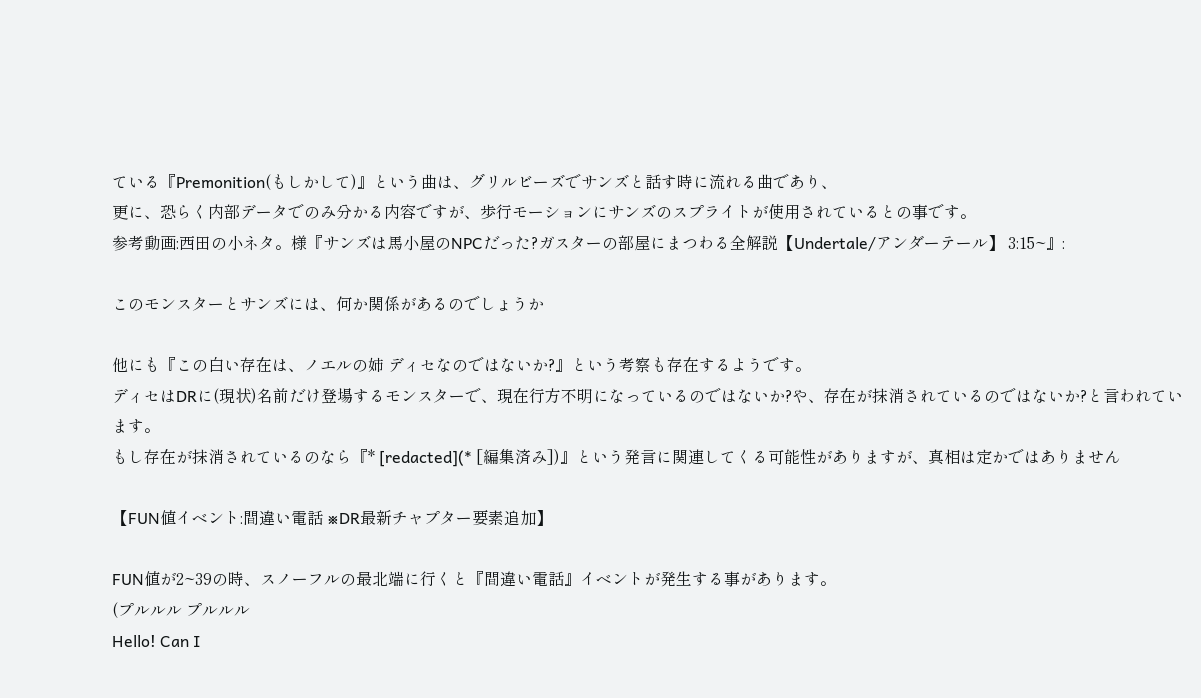ている『Premonition(もしかして)』という曲は、グリルビーズでサンズと話す時に流れる曲であり、
更に、恐らく内部データでのみ分かる内容ですが、歩行モーションにサンズのスプライトが使用されているとの事です。
参考動画:西田の小ネタ。様『サンズは馬小屋のNPCだった?ガスターの部屋にまつわる全解説【Undertale/アンダーテール】 3:15~』:

このモンスターとサンズには、何か関係があるのでしょうか

他にも『この白い存在は、ノエルの姉 ディセなのではないか?』という考察も存在するようです。
ディセはDRに(現状)名前だけ登場するモンスターで、現在行方不明になっているのではないか?や、存在が抹消されているのではないか?と言われています。
もし存在が抹消されているのなら『* [redacted](* [編集済み])』という発言に関連してくる可能性がありますが、真相は定かではありません

【FUN値イベント:間違い電話 ※DR最新チャプター要素追加】

FUN値が2~39の時、スノーフルの最北端に行くと『間違い電話』イベントが発生する事があります。
(プルルル プルルル
Hello! Can I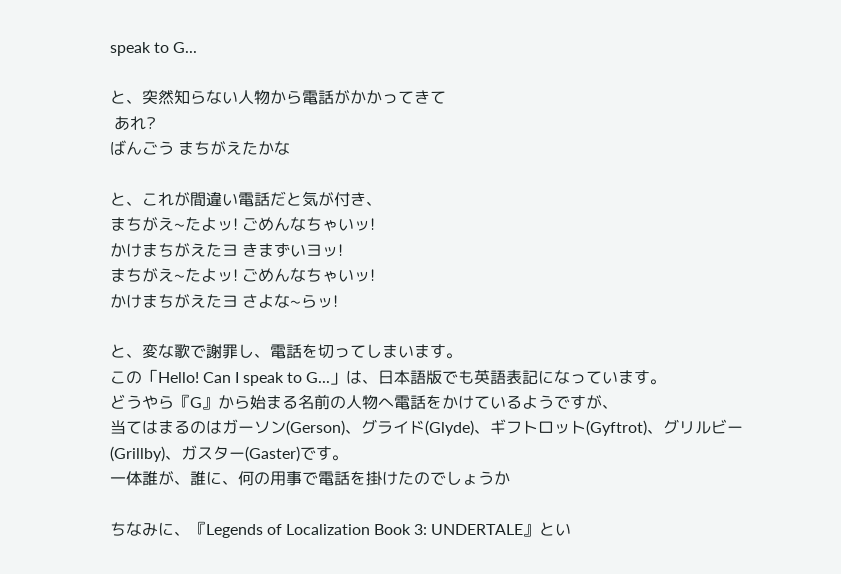speak to G...

と、突然知らない人物から電話がかかってきて
 あれ?
ばんごう まちがえたかな

と、これが間違い電話だと気が付き、
まちがえ~たよッ! ごめんなちゃいッ!
かけまちがえたヨ きまずいヨッ!
まちがえ~たよッ! ごめんなちゃいッ!
かけまちがえたヨ さよな~らッ!

と、変な歌で謝罪し、電話を切ってしまいます。
この「Hello! Can I speak to G...」は、日本語版でも英語表記になっています。
どうやら『G』から始まる名前の人物へ電話をかけているようですが、
当てはまるのはガーソン(Gerson)、グライド(Glyde)、ギフトロット(Gyftrot)、グリルビー(Grillby)、ガスター(Gaster)です。
一体誰が、誰に、何の用事で電話を掛けたのでしょうか

ちなみに、『Legends of Localization Book 3: UNDERTALE』とい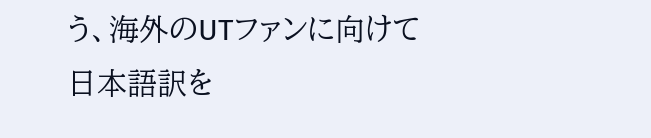う、海外のUTファンに向けて日本語訳を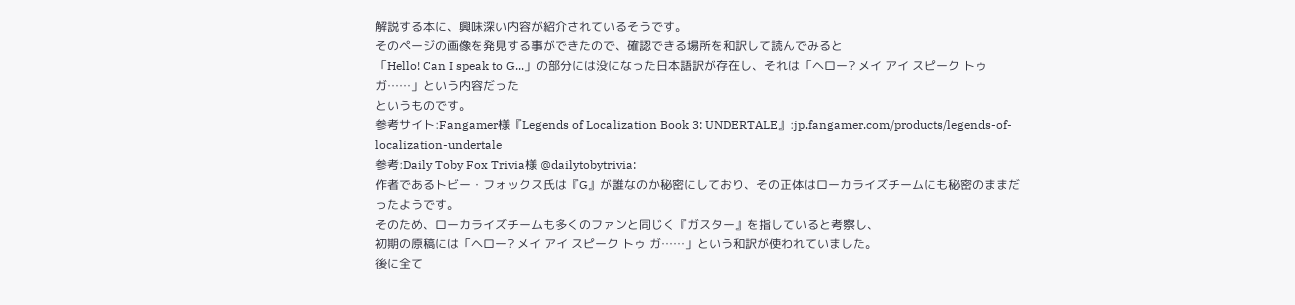解説する本に、興味深い内容が紹介されているそうです。
そのページの画像を発見する事ができたので、確認できる場所を和訳して読んでみると
「Hello! Can I speak to G...」の部分には没になった日本語訳が存在し、それは「ヘロー? メイ アイ スピーク トゥ ガ……」という内容だった
というものです。
参考サイト:Fangamer様『Legends of Localization Book 3: UNDERTALE』:jp.fangamer.com/products/legends-of-localization-undertale
参考:Daily Toby Fox Trivia様 @dailytobytrivia:
作者であるトビー・フォックス氏は『G』が誰なのか秘密にしており、その正体はローカライズチームにも秘密のままだったようです。
そのため、ローカライズチームも多くのファンと同じく『ガスター』を指していると考察し、
初期の原稿には「ヘロー? メイ アイ スピーク トゥ ガ……」という和訳が使われていました。
後に全て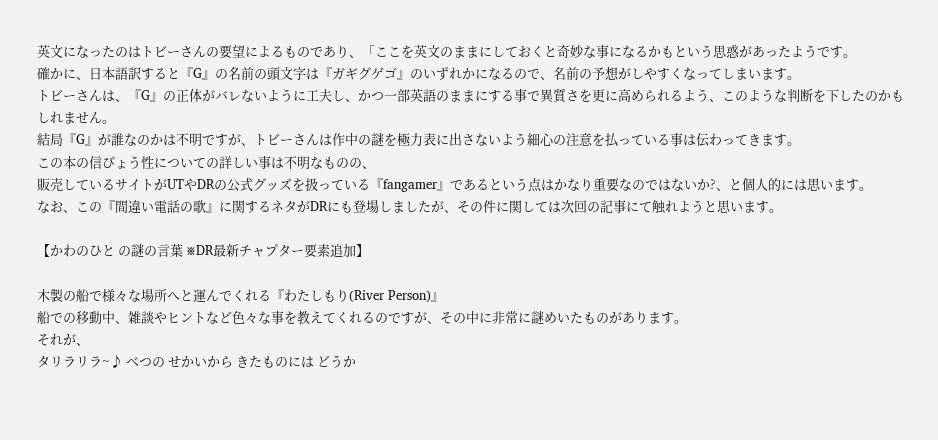英文になったのはトビーさんの要望によるものであり、「ここを英文のままにしておくと奇妙な事になるかもという思惑があったようです。
確かに、日本語訳すると『G』の名前の頭文字は『ガギグゲゴ』のいずれかになるので、名前の予想がしやすくなってしまいます。
トビーさんは、『G』の正体がバレないように工夫し、かつ一部英語のままにする事で異質さを更に高められるよう、このような判断を下したのかもしれません。
結局『G』が誰なのかは不明ですが、トビーさんは作中の謎を極力表に出さないよう細心の注意を払っている事は伝わってきます。
この本の信ぴょう性についての詳しい事は不明なものの、
販売しているサイトがUTやDRの公式グッズを扱っている『fangamer』であるという点はかなり重要なのではないか?、と個人的には思います。
なお、この『間違い電話の歌』に関するネタがDRにも登場しましたが、その件に関しては次回の記事にて触れようと思います。

【かわのひと の謎の言葉 ※DR最新チャプター要素追加】

木製の船で様々な場所へと運んでくれる『わたしもり(River Person)』
船での移動中、雑談やヒントなど色々な事を教えてくれるのですが、その中に非常に謎めいたものがあります。
それが、
タリラリラ~♪ べつの せかいから きたものには どうか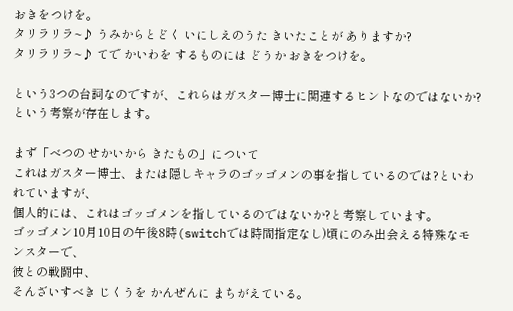おきをつけを。
タリラリラ~♪ うみからとどく いにしえのうた きいたことが ありますか?
タリラリラ~♪ てで かいわを するものには どうか おきをつけを。

という3つの台詞なのですが、これらはガスター博士に関連するヒントなのではないか?という考察が存在します。

まず「べつの せかいから きたもの」について
これはガスター博士、または隠しキャラのゴッゴメンの事を指しているのでは?といわれていますが、
個人的には、これはゴッゴメンを指しているのではないか?と考察しています。
ゴッゴメン10月10日の午後8時(switchでは時間指定なし)頃にのみ出会える特殊なモンスターで、
彼との戦闘中、
そんざいすべき じくうを かんぜんに まちがえている。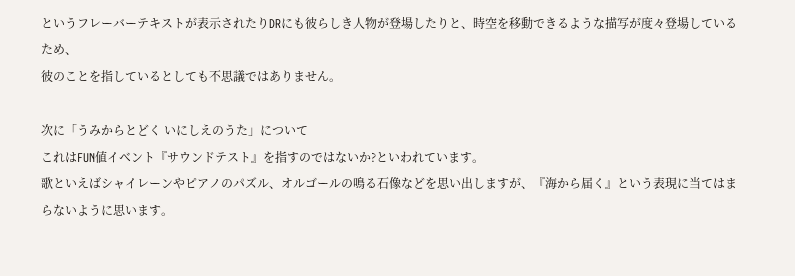というフレーバーテキストが表示されたりDRにも彼らしき人物が登場したりと、時空を移動できるような描写が度々登場しているため、
彼のことを指しているとしても不思議ではありません。

次に「うみからとどく いにしえのうた」について
これはFUN値イベント『サウンドテスト』を指すのではないか?といわれています。
歌といえばシャイレーンやピアノのパズル、オルゴールの鳴る石像などを思い出しますが、『海から届く』という表現に当てはまらないように思います。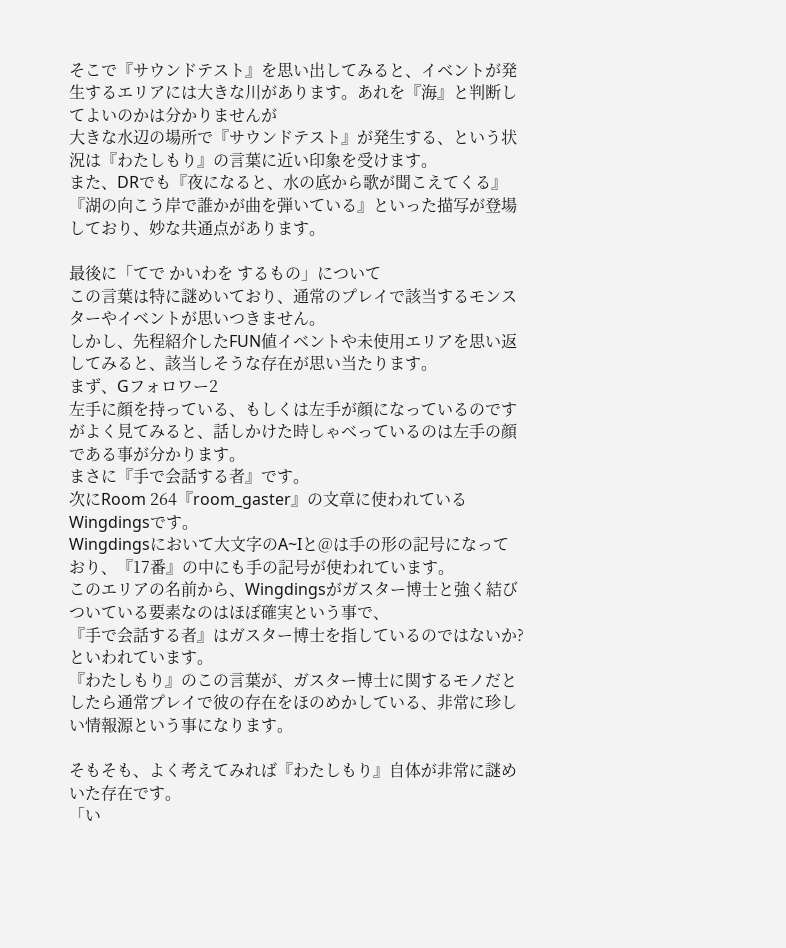そこで『サウンドテスト』を思い出してみると、イベントが発生するエリアには大きな川があります。あれを『海』と判断してよいのかは分かりませんが
大きな水辺の場所で『サウンドテスト』が発生する、という状況は『わたしもり』の言葉に近い印象を受けます。
また、DRでも『夜になると、水の底から歌が聞こえてくる』『湖の向こう岸で誰かが曲を弾いている』といった描写が登場しており、妙な共通点があります。

最後に「てで かいわを するもの」について
この言葉は特に謎めいており、通常のプレイで該当するモンスターやイベントが思いつきません。
しかし、先程紹介したFUN値イベントや未使用エリアを思い返してみると、該当しそうな存在が思い当たります。
まず、Gフォロワー2
左手に顔を持っている、もしくは左手が顔になっているのですがよく見てみると、話しかけた時しゃべっているのは左手の顔である事が分かります。
まさに『手で会話する者』です。
次にRoom 264『room_gaster』の文章に使われているWingdingsです。
Wingdingsにおいて大文字のA~Iと@は手の形の記号になっており、『17番』の中にも手の記号が使われています。
このエリアの名前から、Wingdingsがガスター博士と強く結びついている要素なのはほぼ確実という事で、
『手で会話する者』はガスター博士を指しているのではないか?といわれています。
『わたしもり』のこの言葉が、ガスター博士に関するモノだとしたら通常プレイで彼の存在をほのめかしている、非常に珍しい情報源という事になります。

そもそも、よく考えてみれば『わたしもり』自体が非常に謎めいた存在です。
「い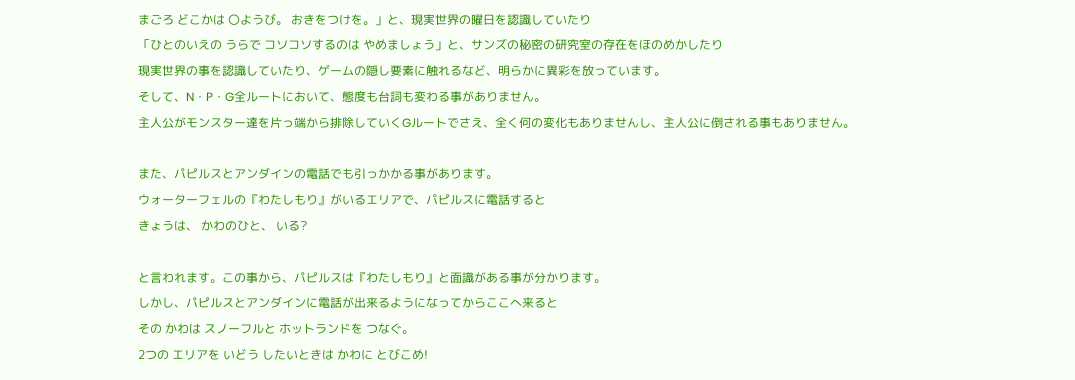まごろ どこかは 〇ようび。 おきをつけを。」と、現実世界の曜日を認識していたり
「ひとのいえの うらで コソコソするのは やめましょう」と、サンズの秘密の研究室の存在をほのめかしたり
現実世界の事を認識していたり、ゲームの隠し要素に触れるなど、明らかに異彩を放っています。
そして、N・P・G全ルートにおいて、態度も台詞も変わる事がありません。
主人公がモンスター達を片っ端から排除していくGルートでさえ、全く何の変化もありませんし、主人公に倒される事もありません。

また、パピルスとアンダインの電話でも引っかかる事があります。
ウォーターフェルの『わたしもり』がいるエリアで、パピルスに電話すると
きょうは、 かわのひと、 いる?

と言われます。この事から、パピルスは『わたしもり』と面識がある事が分かります。
しかし、パピルスとアンダインに電話が出来るようになってからここへ来ると
その かわは スノーフルと ホットランドを つなぐ。
2つの エリアを いどう したいときは かわに とびこめ!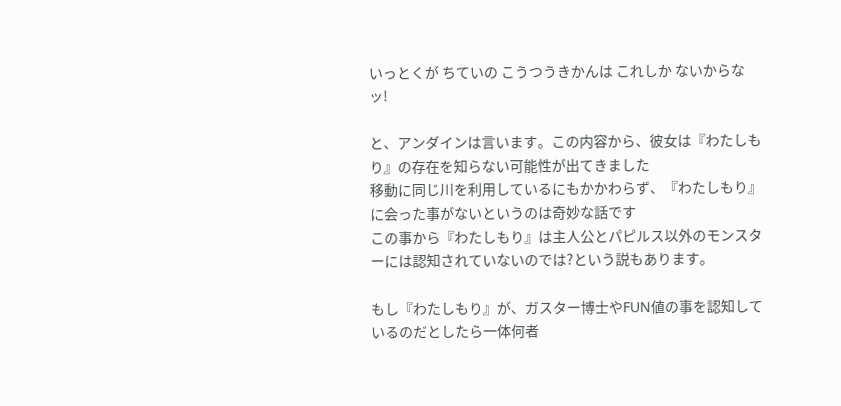いっとくが ちていの こうつうきかんは これしか ないからなッ!

と、アンダインは言います。この内容から、彼女は『わたしもり』の存在を知らない可能性が出てきました
移動に同じ川を利用しているにもかかわらず、『わたしもり』に会った事がないというのは奇妙な話です
この事から『わたしもり』は主人公とパピルス以外のモンスターには認知されていないのでは?という説もあります。

もし『わたしもり』が、ガスター博士やFUN値の事を認知しているのだとしたら一体何者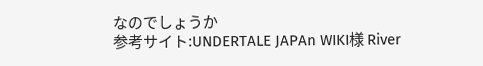なのでしょうか
参考サイト:UNDERTALE JAPAn WIKI様 River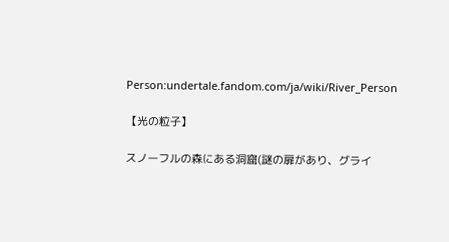Person:undertale.fandom.com/ja/wiki/River_Person

【光の粒子】

スノーフルの森にある洞窟(謎の扉があり、グライ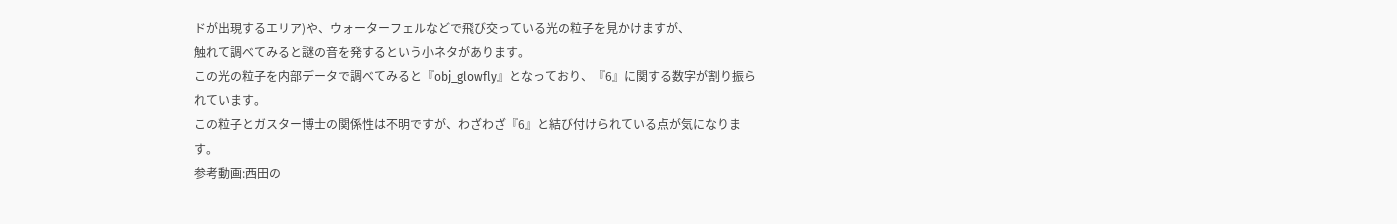ドが出現するエリア)や、ウォーターフェルなどで飛び交っている光の粒子を見かけますが、
触れて調べてみると謎の音を発するという小ネタがあります。
この光の粒子を内部データで調べてみると『obj_glowfly』となっており、『6』に関する数字が割り振られています。
この粒子とガスター博士の関係性は不明ですが、わざわざ『6』と結び付けられている点が気になります。
参考動画:西田の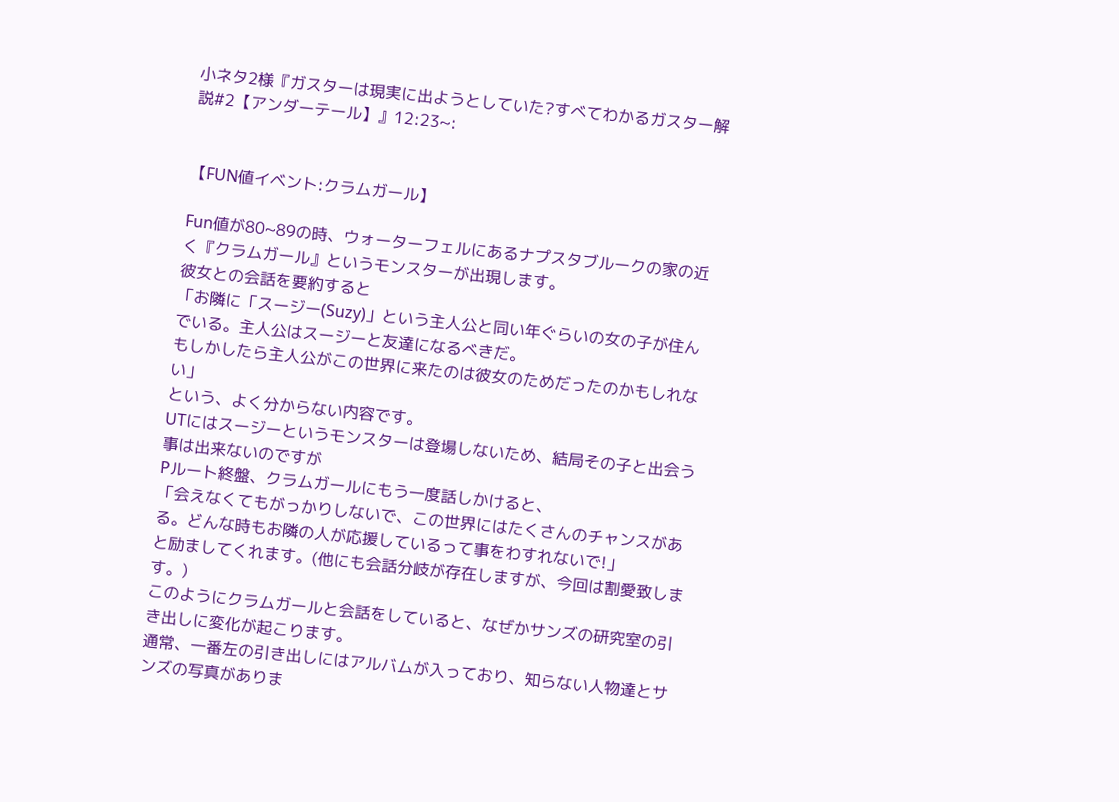小ネタ2様『ガスターは現実に出ようとしていた?すべてわかるガスター解説#2【アンダーテール】』12:23~:


【FUN値イベント:クラムガール】

Fun値が80~89の時、ウォーターフェルにあるナプスタブルークの家の近く『クラムガール』というモンスターが出現します。
彼女との会話を要約すると
「お隣に「スージー(Suzy)」という主人公と同い年ぐらいの女の子が住んでいる。主人公はスージーと友達になるべきだ。
もしかしたら主人公がこの世界に来たのは彼女のためだったのかもしれない」
という、よく分からない内容です。
UTにはスージーというモンスターは登場しないため、結局その子と出会う事は出来ないのですが
Pルート終盤、クラムガールにもう一度話しかけると、
「会えなくてもがっかりしないで、この世界にはたくさんのチャンスがある。どんな時もお隣の人が応援しているって事をわすれないで!」
と励ましてくれます。(他にも会話分岐が存在しますが、今回は割愛致します。)
このようにクラムガールと会話をしていると、なぜかサンズの研究室の引き出しに変化が起こります。
通常、一番左の引き出しにはアルバムが入っており、知らない人物達とサンズの写真がありま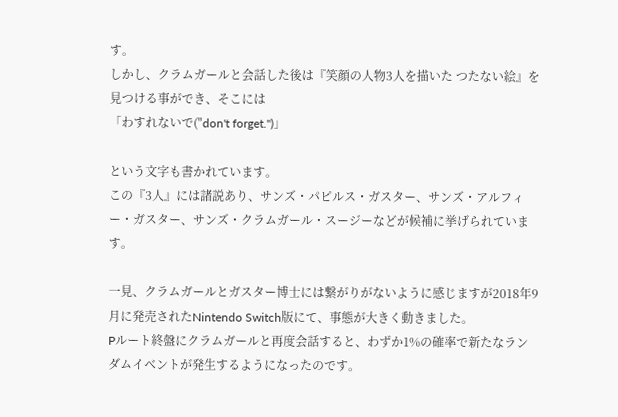す。
しかし、クラムガールと会話した後は『笑顔の人物3人を描いた つたない絵』を見つける事ができ、そこには
「わすれないで("don't forget.")」

という文字も書かれています。
この『3人』には諸説あり、サンズ・パピルス・ガスター、サンズ・アルフィー・ガスター、サンズ・クラムガール・スージーなどが候補に挙げられています。

一見、クラムガールとガスター博士には繋がりがないように感じますが2018年9月に発売されたNintendo Switch版にて、事態が大きく動きました。
Pルート終盤にクラムガールと再度会話すると、わずか1%の確率で新たなランダムイベントが発生するようになったのです。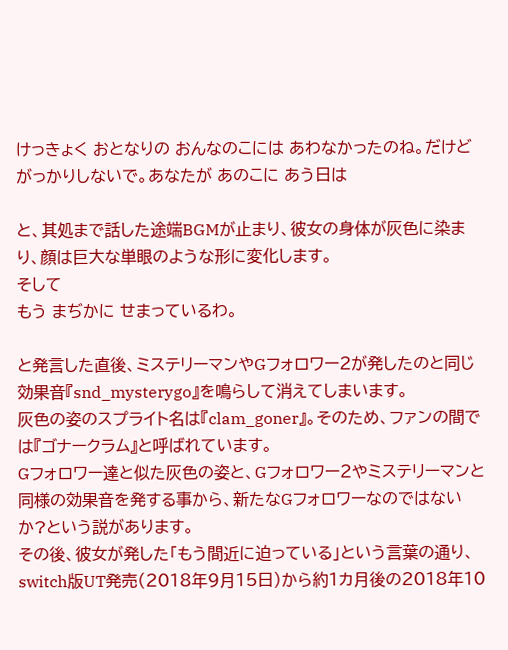けっきょく おとなりの おんなのこには あわなかったのね。だけど がっかりしないで。あなたが あのこに あう日は

と、其処まで話した途端BGMが止まり、彼女の身体が灰色に染まり、顔は巨大な単眼のような形に変化します。
そして
もう まぢかに せまっているわ。

と発言した直後、ミステリーマンやGフォロワー2が発したのと同じ効果音『snd_mysterygo』を鳴らして消えてしまいます。
灰色の姿のスプライト名は『clam_goner』。そのため、ファンの間では『ゴナークラム』と呼ばれています。
Gフォロワー達と似た灰色の姿と、Gフォロワー2やミステリーマンと同様の効果音を発する事から、新たなGフォロワーなのではないか?という説があります。
その後、彼女が発した「もう間近に迫っている」という言葉の通り、
switch版UT発売(2018年9月15日)から約1カ月後の2018年10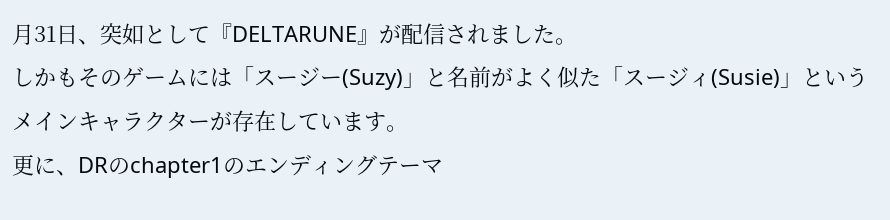月31日、突如として『DELTARUNE』が配信されました。
しかもそのゲームには「スージー(Suzy)」と名前がよく似た「スージィ(Susie)」というメインキャラクターが存在しています。
更に、DRのchapter1のエンディングテーマ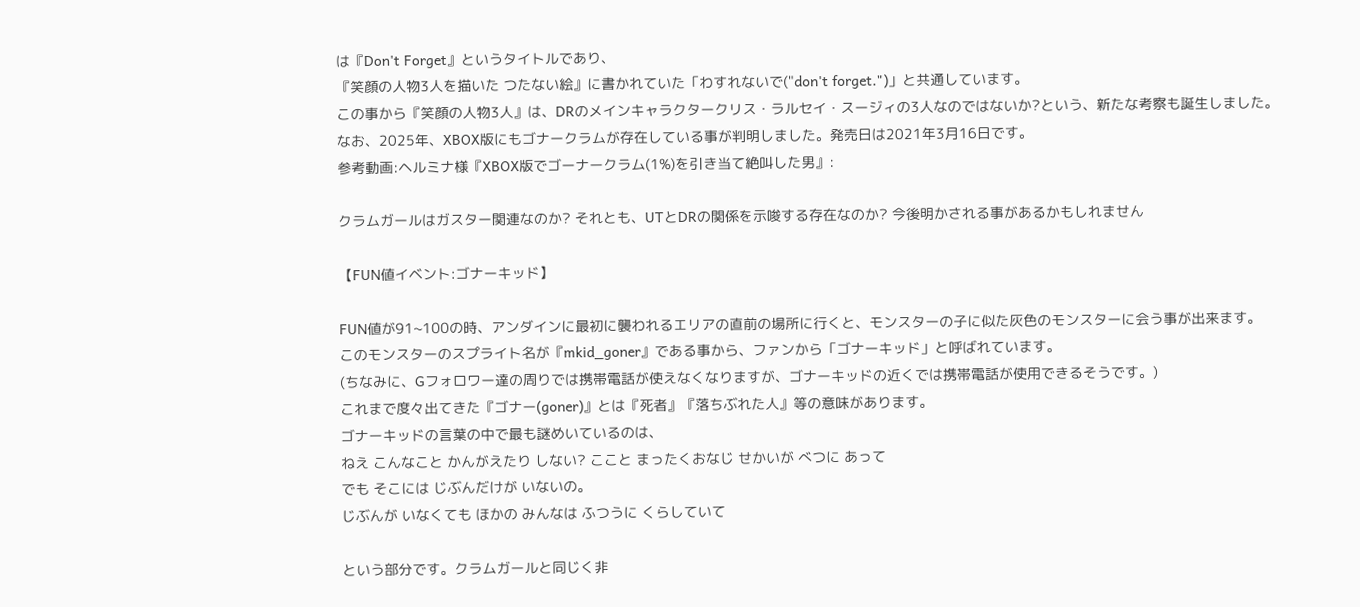は『Don't Forget』というタイトルであり、
『笑顔の人物3人を描いた つたない絵』に書かれていた「わすれないで("don't forget.")」と共通しています。
この事から『笑顔の人物3人』は、DRのメインキャラクタークリス・ラルセイ・スージィの3人なのではないか?という、新たな考察も誕生しました。
なお、2025年、XBOX版にもゴナークラムが存在している事が判明しました。発売日は2021年3月16日です。
参考動画:ヘルミナ様『XBOX版でゴーナークラム(1%)を引き当て絶叫した男』:

クラムガールはガスター関連なのか? それとも、UTとDRの関係を示唆する存在なのか? 今後明かされる事があるかもしれません

【FUN値イベント:ゴナーキッド】

FUN値が91~100の時、アンダインに最初に襲われるエリアの直前の場所に行くと、モンスターの子に似た灰色のモンスターに会う事が出来ます。
このモンスターのスプライト名が『mkid_goner』である事から、ファンから「ゴナーキッド」と呼ばれています。
(ちなみに、Gフォロワー達の周りでは携帯電話が使えなくなりますが、ゴナーキッドの近くでは携帯電話が使用できるそうです。)
これまで度々出てきた『ゴナー(goner)』とは『死者』『落ちぶれた人』等の意味があります。
ゴナーキッドの言葉の中で最も謎めいているのは、
ねえ こんなこと かんがえたり しない? ここと まったくおなじ せかいが べつに あって
でも そこには じぶんだけが いないの。
じぶんが いなくても ほかの みんなは ふつうに くらしていて

という部分です。クラムガールと同じく非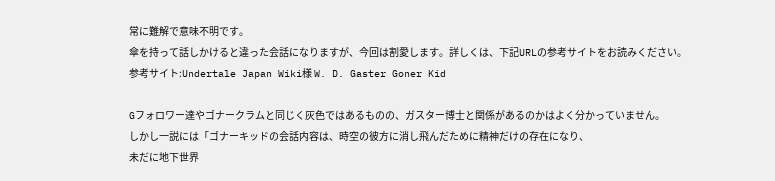常に難解で意味不明です。
傘を持って話しかけると違った会話になりますが、今回は割愛します。詳しくは、下記URLの参考サイトをお読みください。
参考サイト:Undertale Japan Wiki様 W. D. Gaster Goner Kid

Gフォロワー達やゴナークラムと同じく灰色ではあるものの、ガスター博士と関係があるのかはよく分かっていません。
しかし一説には「ゴナーキッドの会話内容は、時空の彼方に消し飛んだために精神だけの存在になり、
未だに地下世界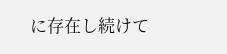に存在し続けて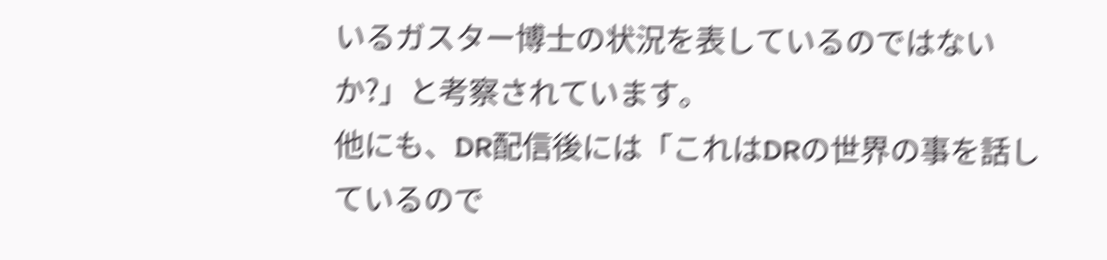いるガスター博士の状況を表しているのではないか?」と考察されています。
他にも、DR配信後には「これはDRの世界の事を話しているので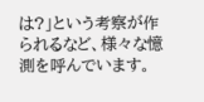は?」という考察が作られるなど、様々な憶測を呼んでいます。